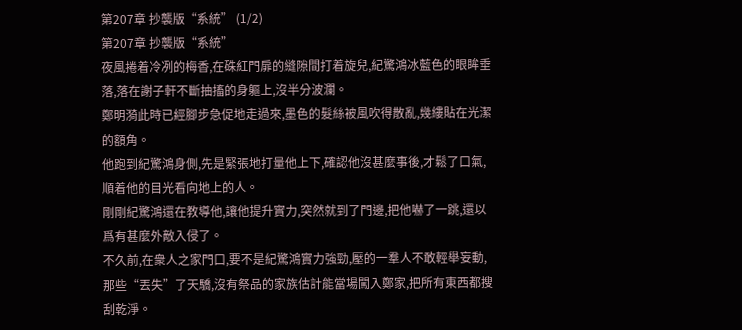第207章 抄襲版“系統” (1/2)
第207章 抄襲版“系統”
夜風捲着冷冽的梅香,在硃紅門扉的縫隙間打着旋兒,紀驚鴻冰藍色的眼眸垂落,落在謝子軒不斷抽搐的身軀上,沒半分波瀾。
鄭明漪此時已經腳步急促地走過來,墨色的髮絲被風吹得散亂,幾縷貼在光潔的額角。
他跑到紀驚鴻身側,先是緊張地打量他上下,確認他沒甚麼事後,才鬆了口氣,順着他的目光看向地上的人。
剛剛紀驚鴻還在教導他,讓他提升實力,突然就到了門邊,把他嚇了一跳,還以爲有甚麼外敵入侵了。
不久前,在衆人之家門口,要不是紀驚鴻實力強勁,壓的一羣人不敢輕舉妄動,那些“丟失”了天驕,沒有祭品的家族估計能當場闖入鄭家,把所有東西都搜刮乾淨。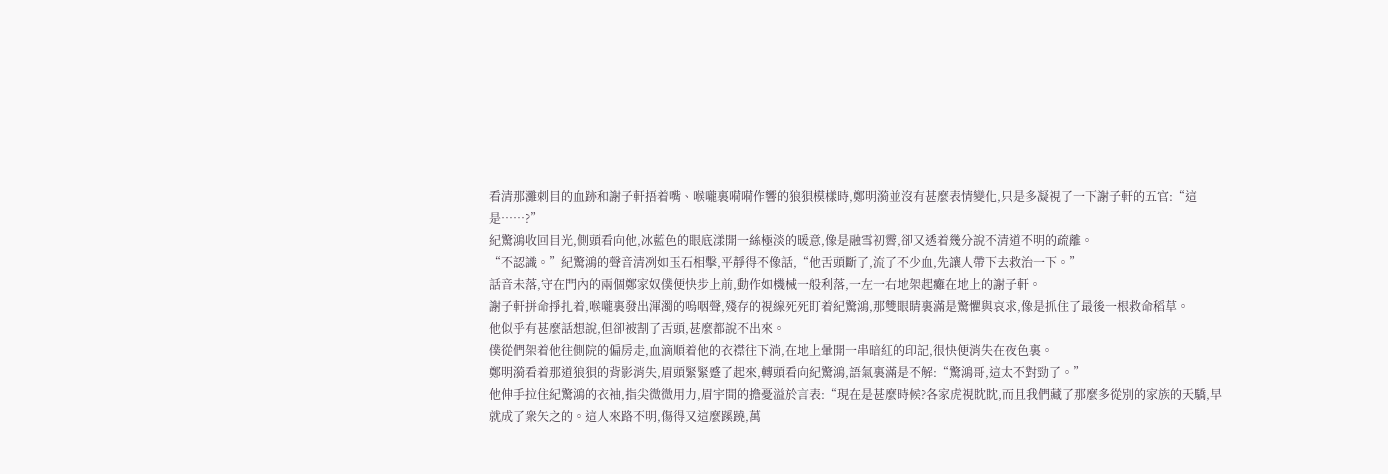看清那灘刺目的血跡和謝子軒捂着嘴、喉嚨裏嗬嗬作響的狼狽模樣時,鄭明漪並沒有甚麼表情變化,只是多凝視了一下謝子軒的五官:“這是……?”
紀驚鴻收回目光,側頭看向他,冰藍色的眼底漾開一絲極淡的暖意,像是融雪初霽,卻又透着幾分說不清道不明的疏離。
“不認識。”紀驚鴻的聲音清冽如玉石相擊,平靜得不像話,“他舌頭斷了,流了不少血,先讓人帶下去救治一下。”
話音未落,守在門內的兩個鄭家奴僕便快步上前,動作如機械一般利落,一左一右地架起癱在地上的謝子軒。
謝子軒拼命掙扎着,喉嚨裏發出渾濁的嗚咽聲,殘存的視線死死盯着紀驚鴻,那雙眼睛裏滿是驚懼與哀求,像是抓住了最後一根救命稻草。
他似乎有甚麼話想說,但卻被割了舌頭,甚麼都說不出來。
僕從們架着他往側院的偏房走,血滴順着他的衣襟往下淌,在地上暈開一串暗紅的印記,很快便消失在夜色裏。
鄭明漪看着那道狼狽的背影消失,眉頭緊緊蹙了起來,轉頭看向紀驚鴻,語氣裏滿是不解:“驚鴻哥,這太不對勁了。”
他伸手拉住紀驚鴻的衣袖,指尖微微用力,眉宇間的擔憂溢於言表:“現在是甚麼時候?各家虎視眈眈,而且我們藏了那麼多從別的家族的天驕,早就成了衆矢之的。這人來路不明,傷得又這麼蹊蹺,萬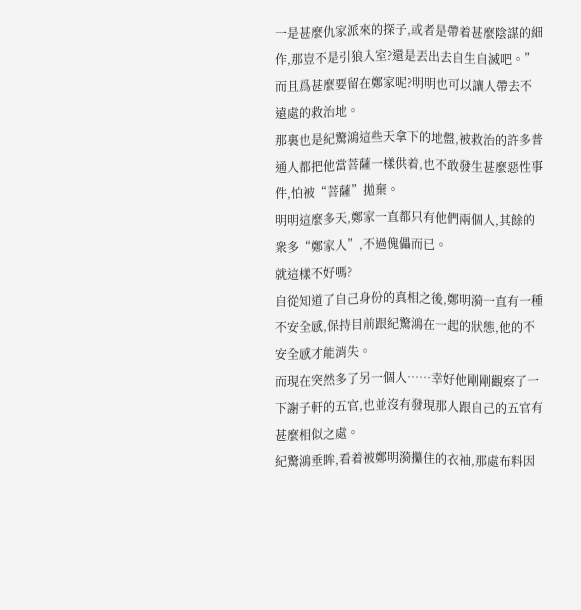一是甚麼仇家派來的探子,或者是帶着甚麼陰謀的細作,那豈不是引狼入室?還是丟出去自生自滅吧。”
而且爲甚麼要留在鄭家呢?明明也可以讓人帶去不遠處的救治地。
那裏也是紀驚鴻這些天拿下的地盤,被救治的許多普通人都把他當菩薩一樣供着,也不敢發生甚麼惡性事件,怕被“菩薩”拋棄。
明明這麼多天,鄭家一直都只有他們兩個人,其餘的衆多“鄭家人”,不過傀儡而已。
就這樣不好嗎?
自從知道了自己身份的真相之後,鄭明漪一直有一種不安全感,保持目前跟紀驚鴻在一起的狀態,他的不安全感才能消失。
而現在突然多了另一個人……幸好他剛剛觀察了一下謝子軒的五官,也並沒有發現那人跟自己的五官有甚麼相似之處。
紀驚鴻垂眸,看着被鄭明漪攥住的衣袖,那處布料因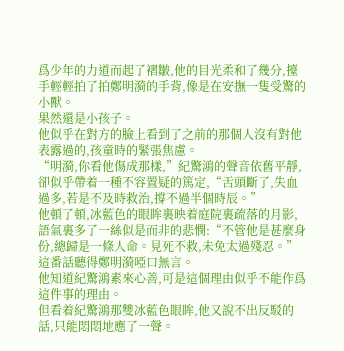爲少年的力道而起了褶皺,他的目光柔和了幾分,擡手輕輕拍了拍鄭明漪的手背,像是在安撫一隻受驚的小獸。
果然還是小孩子。
他似乎在對方的臉上看到了之前的那個人沒有對他表露過的,孩童時的緊張焦慮。
“明漪,你看他傷成那樣,”紀驚鴻的聲音依舊平靜,卻似乎帶着一種不容置疑的篤定,“舌頭斷了,失血過多,若是不及時救治,撐不過半個時辰。”
他頓了頓,冰藍色的眼眸裏映着庭院裏疏落的月影,語氣裏多了一絲似是而非的悲憫:“不管他是甚麼身份,總歸是一條人命。見死不救,未免太過殘忍。”
這番話聽得鄭明漪啞口無言。
他知道紀驚鴻素來心善,可是這個理由似乎不能作爲這件事的理由。
但看着紀驚鴻那雙冰藍色眼眸,他又說不出反駁的話,只能悶悶地應了一聲。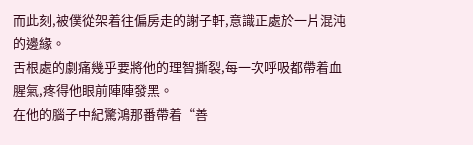而此刻,被僕從架着往偏房走的謝子軒,意識正處於一片混沌的邊緣。
舌根處的劇痛幾乎要將他的理智撕裂,每一次呼吸都帶着血腥氣,疼得他眼前陣陣發黑。
在他的腦子中紀驚鴻那番帶着“善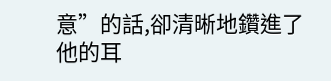意”的話,卻清晰地鑽進了他的耳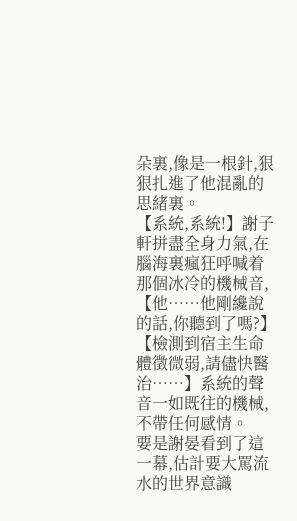朵裏,像是一根針,狠狠扎進了他混亂的思緒裏。
【系統,系統!】謝子軒拼盡全身力氣,在腦海裏瘋狂呼喊着那個冰冷的機械音,【他……他剛纔說的話,你聽到了嗎?】
【檢測到宿主生命體徵微弱,請儘快醫治……】系統的聲音一如既往的機械,不帶任何感情。
要是謝晏看到了這一幕,估計要大罵流水的世界意識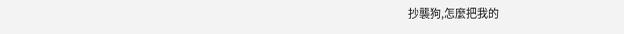抄襲狗,怎麼把我的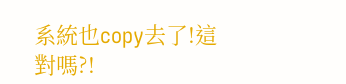系統也copy去了!這對嗎?!